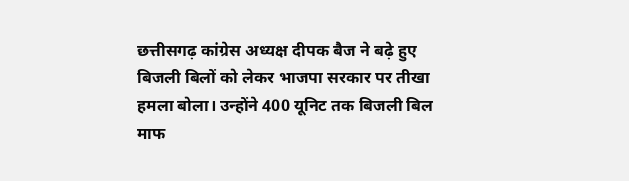छत्तीसगढ़ कांग्रेस अध्यक्ष दीपक बैज ने बढ़े हुए बिजली बिलों को लेकर भाजपा सरकार पर तीखा हमला बोला। उन्होंने 400 यूनिट तक बिजली बिल माफ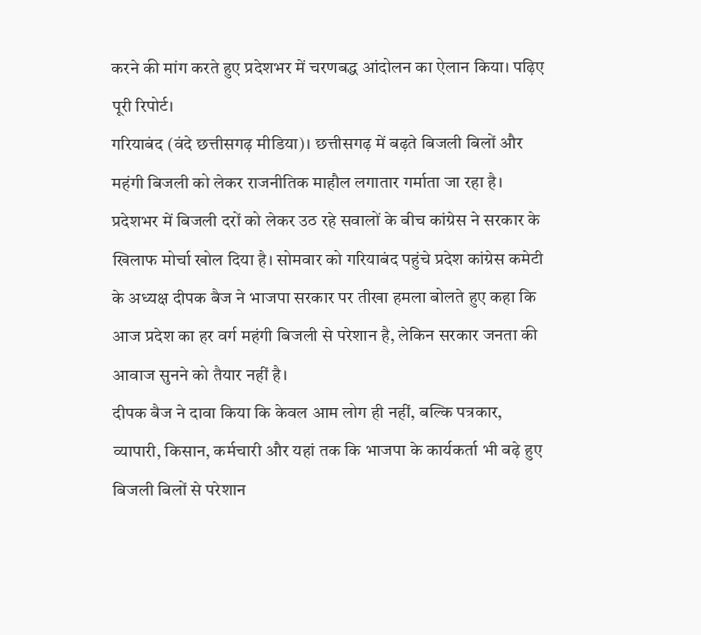करने की मांग करते हुए प्रदेशभर में चरणबद्ध आंदोलन का ऐलान किया। पढ़िए पूरी रिपोर्ट।
गरियाबंद (वंदे छत्तीसगढ़ मीडिया)। छत्तीसगढ़ में बढ़ते बिजली बिलों और महंगी बिजली को लेकर राजनीतिक माहौल लगातार गर्माता जा रहा है। प्रदेशभर में बिजली दरों को लेकर उठ रहे सवालों के बीच कांग्रेस ने सरकार के खिलाफ मोर्चा खोल दिया है। सोमवार को गरियाबंद पहुंचे प्रदेश कांग्रेस कमेटी के अध्यक्ष दीपक बैज ने भाजपा सरकार पर तीखा हमला बोलते हुए कहा कि आज प्रदेश का हर वर्ग महंगी बिजली से परेशान है, लेकिन सरकार जनता की आवाज सुनने को तैयार नहीं है।
दीपक बैज ने दावा किया कि केवल आम लोग ही नहीं, बल्कि पत्रकार, व्यापारी, किसान, कर्मचारी और यहां तक कि भाजपा के कार्यकर्ता भी बढ़े हुए बिजली बिलों से परेशान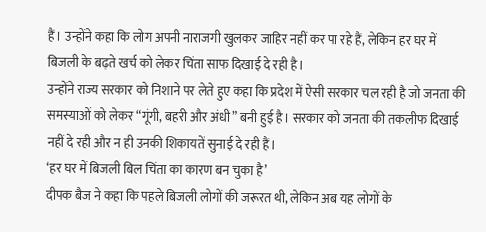हैं। उन्होंने कहा कि लोग अपनी नाराजगी खुलकर जाहिर नहीं कर पा रहे हैं, लेकिन हर घर में बिजली के बढ़ते खर्च को लेकर चिंता साफ दिखाई दे रही है।
उन्होंने राज्य सरकार को निशाने पर लेते हुए कहा कि प्रदेश में ऐसी सरकार चल रही है जो जनता की समस्याओं को लेकर “गूंगी, बहरी और अंधी” बनी हुई है। सरकार को जनता की तकलीफ दिखाई नहीं दे रही और न ही उनकी शिकायतें सुनाई दे रही हैं।
‘हर घर में बिजली बिल चिंता का कारण बन चुका है’
दीपक बैज ने कहा कि पहले बिजली लोगों की जरूरत थी, लेकिन अब यह लोगों के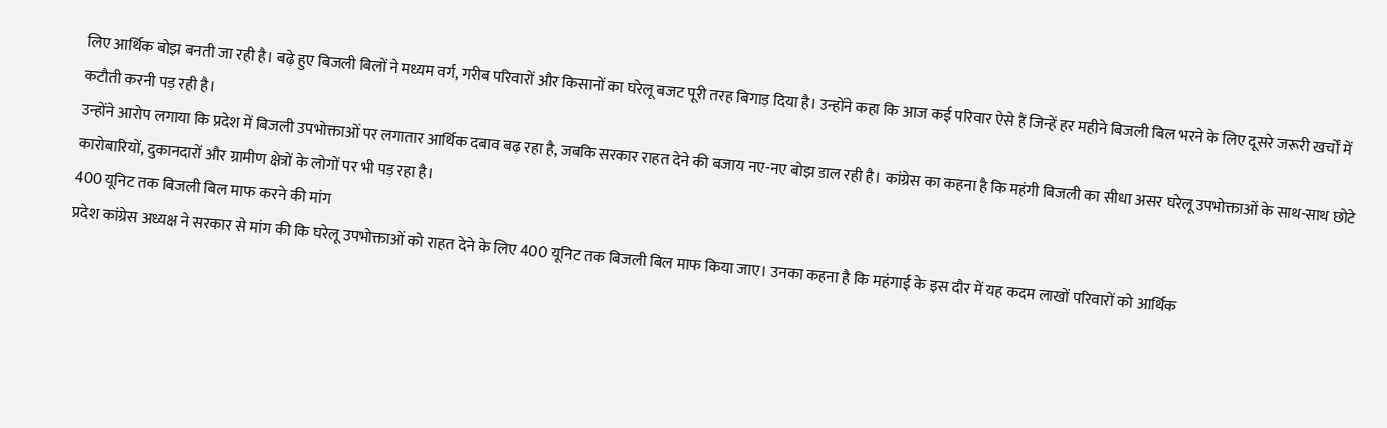लिए आर्थिक बोझ बनती जा रही है। बढ़े हुए बिजली बिलों ने मध्यम वर्ग, गरीब परिवारों और किसानों का घरेलू बजट पूरी तरह बिगाड़ दिया है। उन्होंने कहा कि आज कई परिवार ऐसे हैं जिन्हें हर महीने बिजली बिल भरने के लिए दूसरे जरूरी खर्चों में कटौती करनी पड़ रही है।
उन्होंने आरोप लगाया कि प्रदेश में बिजली उपभोक्ताओं पर लगातार आर्थिक दबाव बढ़ रहा है, जबकि सरकार राहत देने की बजाय नए-नए बोझ डाल रही है। कांग्रेस का कहना है कि महंगी बिजली का सीधा असर घरेलू उपभोक्ताओं के साथ-साथ छोटे कारोबारियों, दुकानदारों और ग्रामीण क्षेत्रों के लोगों पर भी पड़ रहा है।
400 यूनिट तक बिजली बिल माफ करने की मांग
प्रदेश कांग्रेस अध्यक्ष ने सरकार से मांग की कि घरेलू उपभोक्ताओं को राहत देने के लिए 400 यूनिट तक बिजली बिल माफ किया जाए। उनका कहना है कि महंगाई के इस दौर में यह कदम लाखों परिवारों को आर्थिक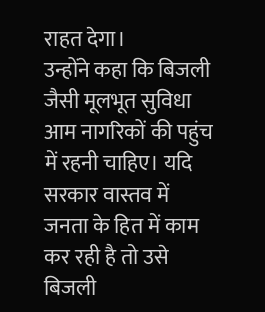राहत देगा।
उन्होंने कहा कि बिजली जैसी मूलभूत सुविधा आम नागरिकों की पहुंच में रहनी चाहिए। यदि सरकार वास्तव में जनता के हित में काम कर रही है तो उसे बिजली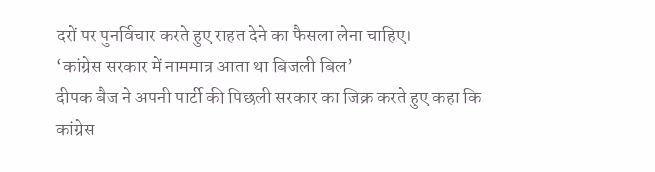दरों पर पुनर्विचार करते हुए राहत देने का फैसला लेना चाहिए।
‘कांग्रेस सरकार में नाममात्र आता था बिजली बिल’
दीपक बैज ने अपनी पार्टी की पिछली सरकार का जिक्र करते हुए कहा कि कांग्रेस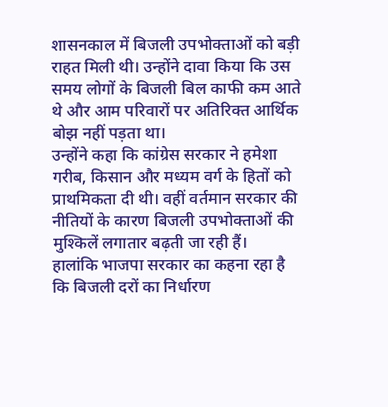शासनकाल में बिजली उपभोक्ताओं को बड़ी राहत मिली थी। उन्होंने दावा किया कि उस समय लोगों के बिजली बिल काफी कम आते थे और आम परिवारों पर अतिरिक्त आर्थिक बोझ नहीं पड़ता था।
उन्होंने कहा कि कांग्रेस सरकार ने हमेशा गरीब, किसान और मध्यम वर्ग के हितों को प्राथमिकता दी थी। वहीं वर्तमान सरकार की नीतियों के कारण बिजली उपभोक्ताओं की मुश्किलें लगातार बढ़ती जा रही हैं।
हालांकि भाजपा सरकार का कहना रहा है कि बिजली दरों का निर्धारण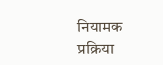नियामक प्रक्रिया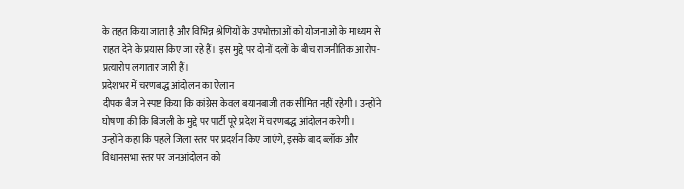के तहत किया जाता है और विभिन्न श्रेणियों के उपभोक्ताओं को योजनाओं के माध्यम से राहत देने के प्रयास किए जा रहे हैं। इस मुद्दे पर दोनों दलों के बीच राजनीतिक आरोप-प्रत्यारोप लगातार जारी हैं।
प्रदेशभर में चरणबद्ध आंदोलन का ऐलान
दीपक बैज ने स्पष्ट किया कि कांग्रेस केवल बयानबाजी तक सीमित नहीं रहेगी। उन्होंने घोषणा की कि बिजली के मुद्दे पर पार्टी पूरे प्रदेश में चरणबद्ध आंदोलन करेगी।
उन्होंने कहा कि पहले जिला स्तर पर प्रदर्शन किए जाएंगे, इसके बाद ब्लॉक और विधानसभा स्तर पर जनआंदोलन को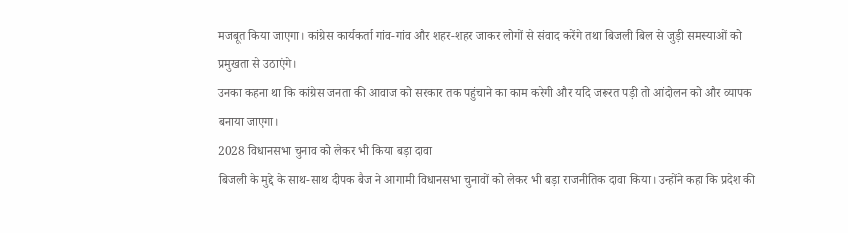मजबूत किया जाएगा। कांग्रेस कार्यकर्ता गांव-गांव और शहर-शहर जाकर लोगों से संवाद करेंगे तथा बिजली बिल से जुड़ी समस्याओं को प्रमुखता से उठाएंगे।
उनका कहना था कि कांग्रेस जनता की आवाज को सरकार तक पहुंचाने का काम करेगी और यदि जरूरत पड़ी तो आंदोलन को और व्यापक बनाया जाएगा।
2028 विधानसभा चुनाव को लेकर भी किया बड़ा दावा
बिजली के मुद्दे के साथ-साथ दीपक बैज ने आगामी विधानसभा चुनावों को लेकर भी बड़ा राजनीतिक दावा किया। उन्होंने कहा कि प्रदेश की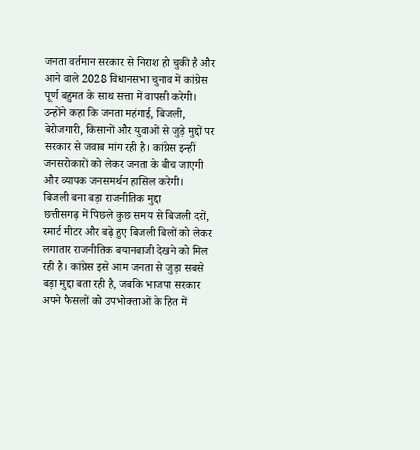जनता वर्तमान सरकार से निराश हो चुकी है और आने वाले 2028 विधानसभा चुनाव में कांग्रेस पूर्ण बहुमत के साथ सत्ता में वापसी करेगी।
उन्होंने कहा कि जनता महंगाई, बिजली, बेरोजगारी, किसानों और युवाओं से जुड़े मुद्दों पर सरकार से जवाब मांग रही है। कांग्रेस इन्हीं जनसरोकारों को लेकर जनता के बीच जाएगी और व्यापक जनसमर्थन हासिल करेगी।
बिजली बना बड़ा राजनीतिक मुद्दा
छत्तीसगढ़ में पिछले कुछ समय से बिजली दरों, स्मार्ट मीटर और बढ़े हुए बिजली बिलों को लेकर लगातार राजनीतिक बयानबाजी देखने को मिल रही है। कांग्रेस इसे आम जनता से जुड़ा सबसे बड़ा मुद्दा बता रही है, जबकि भाजपा सरकार अपने फैसलों को उपभोक्ताओं के हित में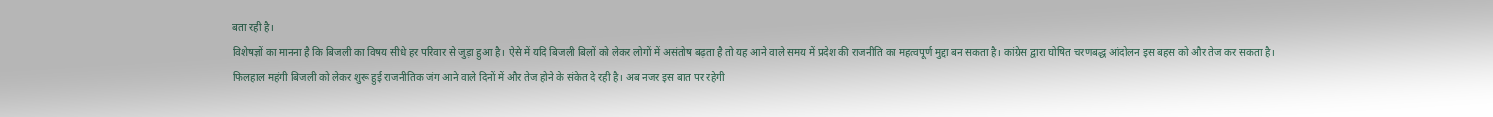बता रही है।
विशेषज्ञों का मानना है कि बिजली का विषय सीधे हर परिवार से जुड़ा हुआ है। ऐसे में यदि बिजली बिलों को लेकर लोगों में असंतोष बढ़ता है तो यह आने वाले समय में प्रदेश की राजनीति का महत्वपूर्ण मुद्दा बन सकता है। कांग्रेस द्वारा घोषित चरणबद्ध आंदोलन इस बहस को और तेज कर सकता है।
फिलहाल महंगी बिजली को लेकर शुरू हुई राजनीतिक जंग आने वाले दिनों में और तेज होने के संकेत दे रही है। अब नजर इस बात पर रहेगी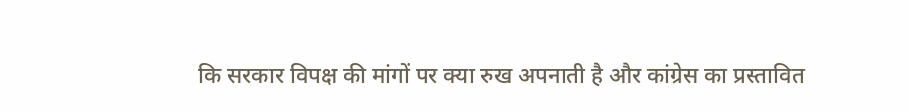कि सरकार विपक्ष की मांगों पर क्या रुख अपनाती है और कांग्रेस का प्रस्तावित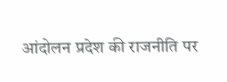आंदोलन प्रदेश की राजनीति पर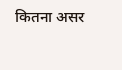कितना असर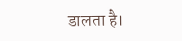डालता है।